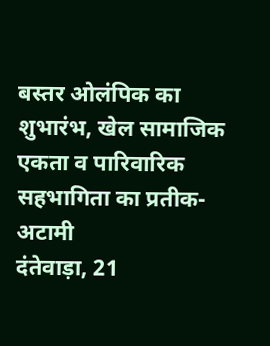बस्तर ओलंपिक का शुभारंभ, खेल सामाजिक एकता व पारिवारिक सहभागिता का प्रतीक-अटामी
दंतेवाड़ा, 21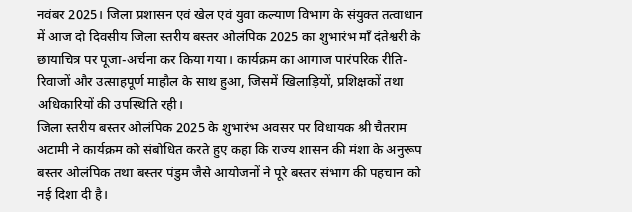नवंबर 2025। जिला प्रशासन एवं खेल एवं युवा कल्याण विभाग के संयुक्त तत्वाधान में आज दो दिवसीय जिला स्तरीय बस्तर ओलंपिक 2025 का शुभारंभ माँ दंतेश्वरी के छायाचित्र पर पूजा-अर्चना कर किया गया। कार्यक्रम का आगाज पारंपरिक रीति-रिवाजों और उत्साहपूर्ण माहौल के साथ हुआ, जिसमें खिलाड़ियों, प्रशिक्षकों तथा अधिकारियों की उपस्थिति रही।
जिला स्तरीय बस्तर ओलंपिक 2025 के शुभारंभ अवसर पर विधायक श्री चैतराम अटामी ने कार्यक्रम को संबोधित करते हुए कहा कि राज्य शासन की मंशा के अनुरूप बस्तर ओलंपिक तथा बस्तर पंडुम जैसे आयोजनों ने पूरे बस्तर संभाग की पहचान को नई दिशा दी है।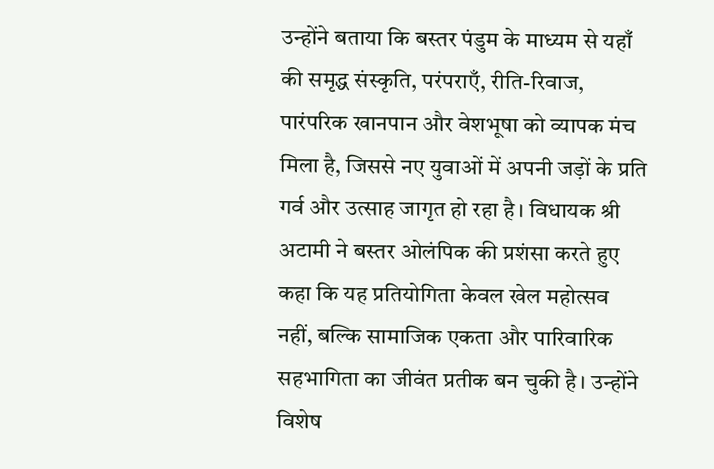उन्होंने बताया कि बस्तर पंडुम के माध्यम से यहाँ की समृद्ध संस्कृति, परंपराएँ, रीति-रिवाज, पारंपरिक खानपान और वेशभूषा को व्यापक मंच मिला है, जिससे नए युवाओं में अपनी जड़ों के प्रति गर्व और उत्साह जागृत हो रहा है। विधायक श्री अटामी ने बस्तर ओलंपिक की प्रशंसा करते हुए कहा कि यह प्रतियोगिता केवल खेल महोत्सव नहीं, बल्कि सामाजिक एकता और पारिवारिक सहभागिता का जीवंत प्रतीक बन चुकी है। उन्होंने विशेष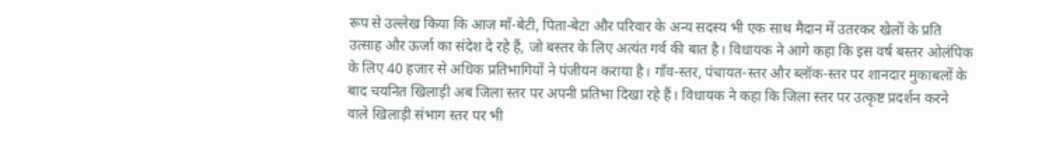रूप से उल्लेख किया कि आज माँ-बेटी, पिता-बेटा और परिवार के अन्य सदस्य भी एक साथ मैदान में उतरकर खेलों के प्रति उत्साह और ऊर्जा का संदेश दे रहे हैं, जो बस्तर के लिए अत्यंत गर्व की बात है। विधायक ने आगे कहा कि इस वर्ष बस्तर ओलंपिक के लिए 40 हजार से अधिक प्रतिभागियों ने पंजीयन कराया है। गाँव-स्तर, पंचायत-स्तर और ब्लॉक-स्तर पर शानदार मुकाबलों के बाद चयनित खिलाड़ी अब जिला स्तर पर अपनी प्रतिभा दिखा रहे हैं। विधायक ने कहा कि जिला स्तर पर उत्कृष्ट प्रदर्शन करने वाले खिलाड़ी संभाग स्तर पर भी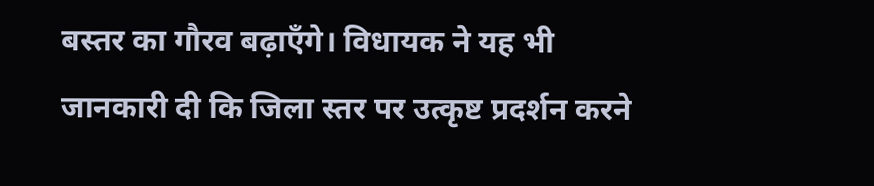बस्तर का गौरव बढ़ाएँगे। विधायक ने यह भी जानकारी दी कि जिला स्तर पर उत्कृष्ट प्रदर्शन करने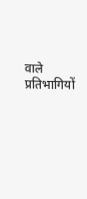वाले प्रतिभागियों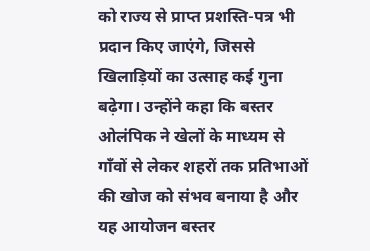को राज्य से प्राप्त प्रशस्ति-पत्र भी प्रदान किए जाएंगे, जिससे खिलाड़ियों का उत्साह कई गुना बढ़ेगा। उन्होंने कहा कि बस्तर ओलंपिक ने खेलों के माध्यम से गाँवों से लेकर शहरों तक प्रतिभाओं की खोज को संभव बनाया है और यह आयोजन बस्तर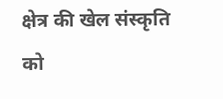क्षेत्र की खेल संस्कृति को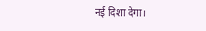नई दिशा देगा।